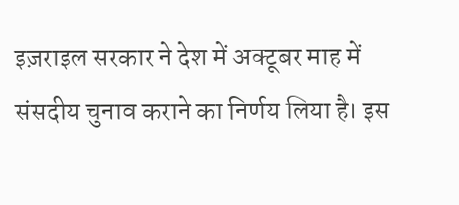इज़राइल सरकार ने देश में अक्टूबर माह में संसदीय चुनाव कराने का निर्णय लिया है। इस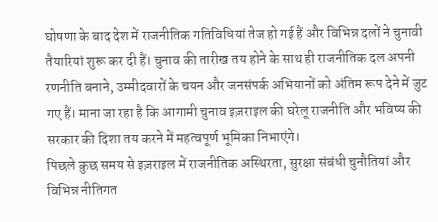घोषणा के बाद देश में राजनीतिक गतिविधियां तेज हो गई हैं और विभिन्न दलों ने चुनावी तैयारियां शुरू कर दी हैं। चुनाव की तारीख तय होने के साथ ही राजनीतिक दल अपनी रणनीति बनाने, उम्मीदवारों के चयन और जनसंपर्क अभियानों को अंतिम रूप देने में जुट गए हैं। माना जा रहा है कि आगामी चुनाव इज़राइल की घरेलू राजनीति और भविष्य की सरकार की दिशा तय करने में महत्वपूर्ण भूमिका निभाएंगे।
पिछले कुछ समय से इज़राइल में राजनीतिक अस्थिरता, सुरक्षा संबंधी चुनौतियां और विभिन्न नीतिगत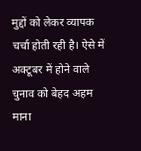मुद्दों को लेकर व्यापक चर्चा होती रही है। ऐसे में अक्टूबर में होने वाले चुनाव को बेहद अहम माना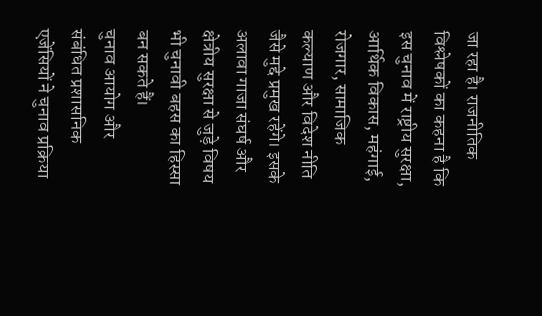जा रहा है। राजनीतिक विश्लेषकों का कहना है कि इस चुनाव में राष्ट्रीय सुरक्षा, आर्थिक विकास, महंगाई, रोजगार, सामाजिक कल्याण और विदेश नीति जैसे मुद्दे प्रमुख रहेंगे। इसके अलावा गाजा संघर्ष और क्षेत्रीय सुरक्षा से जुड़े विषय भी चुनावी बहस का हिस्सा बन सकते हैं।
चुनाव आयोग और संबंधित प्रशासनिक एजेंसियों ने चुनाव प्रक्रिया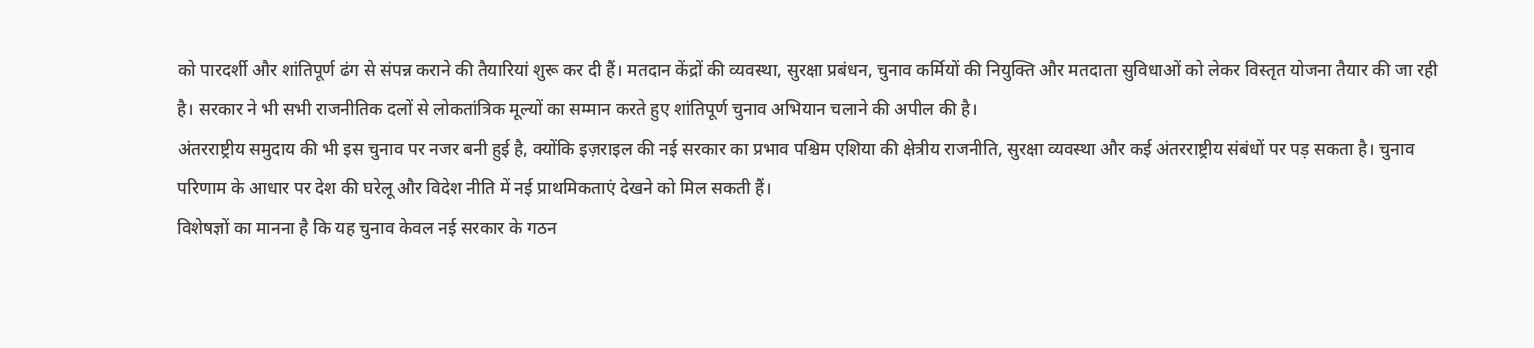को पारदर्शी और शांतिपूर्ण ढंग से संपन्न कराने की तैयारियां शुरू कर दी हैं। मतदान केंद्रों की व्यवस्था, सुरक्षा प्रबंधन, चुनाव कर्मियों की नियुक्ति और मतदाता सुविधाओं को लेकर विस्तृत योजना तैयार की जा रही है। सरकार ने भी सभी राजनीतिक दलों से लोकतांत्रिक मूल्यों का सम्मान करते हुए शांतिपूर्ण चुनाव अभियान चलाने की अपील की है।
अंतरराष्ट्रीय समुदाय की भी इस चुनाव पर नजर बनी हुई है, क्योंकि इज़राइल की नई सरकार का प्रभाव पश्चिम एशिया की क्षेत्रीय राजनीति, सुरक्षा व्यवस्था और कई अंतरराष्ट्रीय संबंधों पर पड़ सकता है। चुनाव परिणाम के आधार पर देश की घरेलू और विदेश नीति में नई प्राथमिकताएं देखने को मिल सकती हैं।
विशेषज्ञों का मानना है कि यह चुनाव केवल नई सरकार के गठन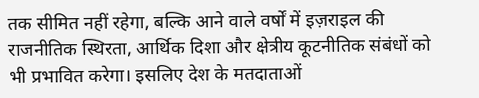तक सीमित नहीं रहेगा, बल्कि आने वाले वर्षों में इज़राइल की राजनीतिक स्थिरता, आर्थिक दिशा और क्षेत्रीय कूटनीतिक संबंधों को भी प्रभावित करेगा। इसलिए देश के मतदाताओं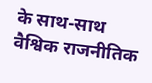के साथ-साथ वैश्विक राजनीतिक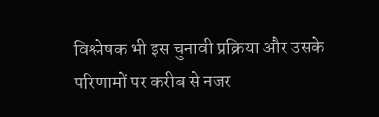विश्लेषक भी इस चुनावी प्रक्रिया और उसके परिणामों पर करीब से नजर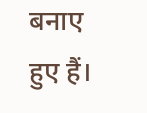बनाए हुए हैं।